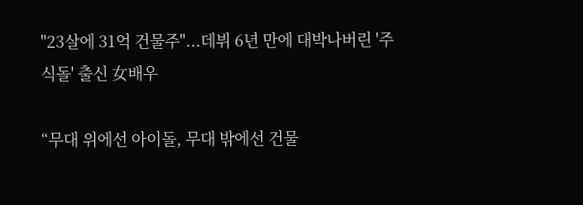"23살에 31억 건물주"...데뷔 6년 만에 대박나버린 '주식돌' 출신 女배우

“무대 위에선 아이돌, 무대 밖에선 건물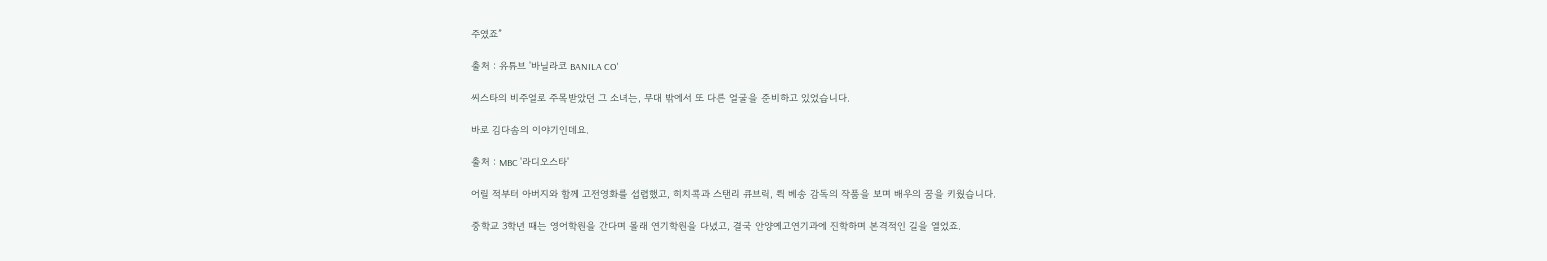주였죠”

출처 : 유튜브 '바닐라코 BANILA CO'

씨스타의 비주얼로 주목받았던 그 소녀는, 무대 밖에서 또 다른 얼굴을 준비하고 있었습니다.

바로 김다솜의 이야기인데요.

출처 : MBC '라디오스타'

어릴 적부터 아버지와 함께 고전영화를 섭렵했고, 히치콕과 스탠리 큐브릭, 뤽 베송 감독의 작품을 보며 배우의 꿈을 키웠습니다.

중학교 3학년 때는 영어학원을 간다며 몰래 연기학원을 다녔고, 결국 안양예고연기과에 진학하며 본격적인 길을 열었죠.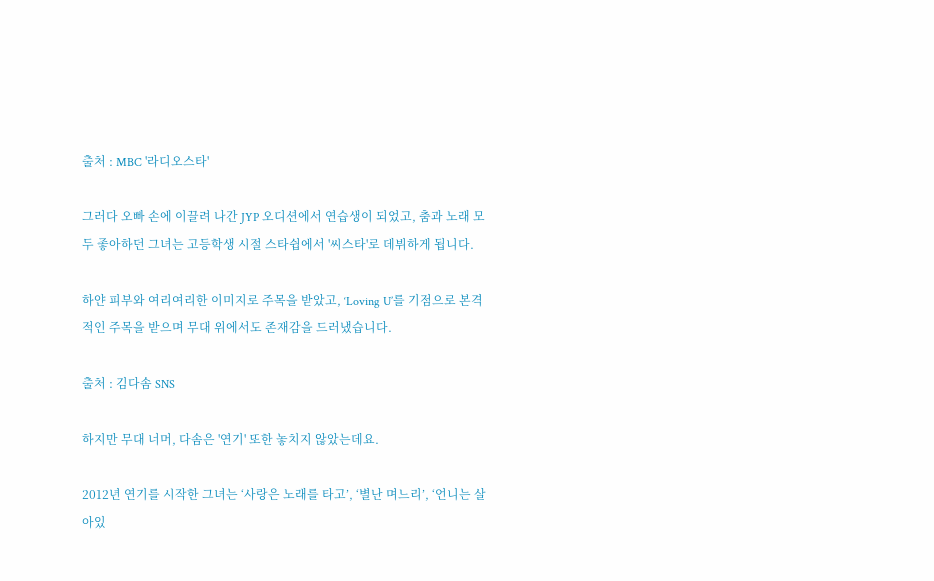출처 : MBC '라디오스타'

그러다 오빠 손에 이끌려 나간 JYP 오디션에서 연습생이 되었고, 춤과 노래 모두 좋아하던 그녀는 고등학생 시절 스타쉽에서 '씨스타'로 데뷔하게 됩니다.

하얀 피부와 여리여리한 이미지로 주목을 받았고, ‘Loving U’를 기점으로 본격적인 주목을 받으며 무대 위에서도 존재감을 드러냈습니다.

출처 : 김다솜 SNS

하지만 무대 너머, 다솜은 '연기' 또한 놓치지 않았는데요.

2012년 연기를 시작한 그녀는 ‘사랑은 노래를 타고’, ‘별난 며느리’, ‘언니는 살아있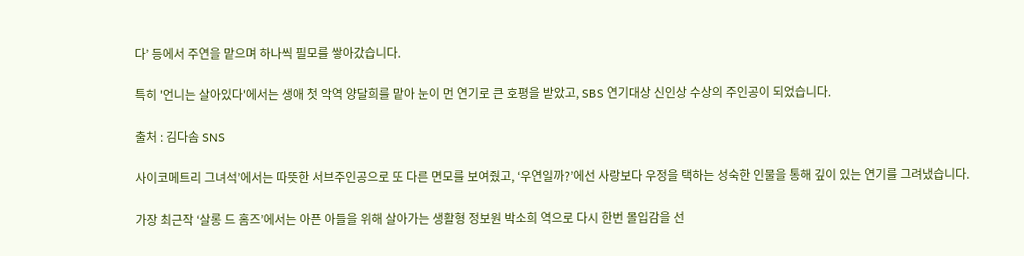다’ 등에서 주연을 맡으며 하나씩 필모를 쌓아갔습니다.

특히 '언니는 살아있다'에서는 생애 첫 악역 양달희를 맡아 눈이 먼 연기로 큰 호평을 받았고, SBS 연기대상 신인상 수상의 주인공이 되었습니다.

출처 : 김다솜 SNS

사이코메트리 그녀석’에서는 따뜻한 서브주인공으로 또 다른 면모를 보여줬고, ‘우연일까?’에선 사랑보다 우정을 택하는 성숙한 인물을 통해 깊이 있는 연기를 그려냈습니다.

가장 최근작 ‘살롱 드 홈즈’에서는 아픈 아들을 위해 살아가는 생활형 정보원 박소희 역으로 다시 한번 몰입감을 선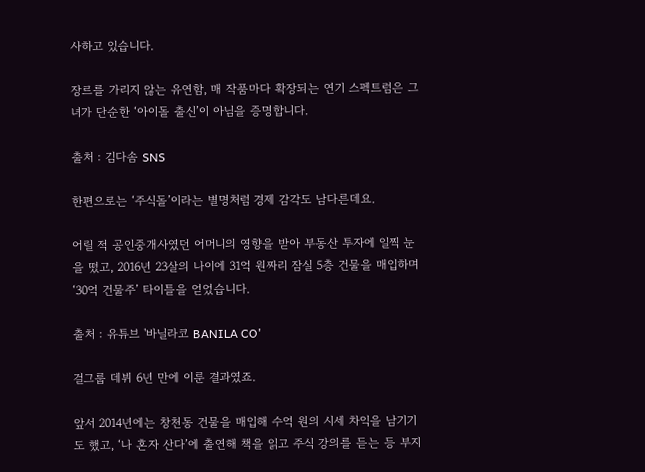사하고 있습니다.

장르를 가리지 않는 유연함, 매 작품마다 확장되는 연기 스펙트럼은 그녀가 단순한 ‘아이돌 출신’이 아님을 증명합니다.

출처 : 김다솜 SNS

한편으로는 ‘주식돌’이라는 별명처럼 경제 감각도 남다른데요.

어릴 적 공인중개사였던 어머니의 영향을 받아 부동산 투자에 일찍 눈을 떴고, 2016년 23살의 나이에 31억 원짜리 잠실 5층 건물을 매입하며 ‘30억 건물주’ 타이틀을 얻었습니다.

출처 : 유튜브 '바닐라코 BANILA CO'

걸그룹 데뷔 6년 만에 이룬 결과였죠.

앞서 2014년에는 창천동 건물을 매입해 수억 원의 시세 차익을 남기기도 했고, ‘나 혼자 산다’에 출연해 책을 읽고 주식 강의를 듣는 등 부지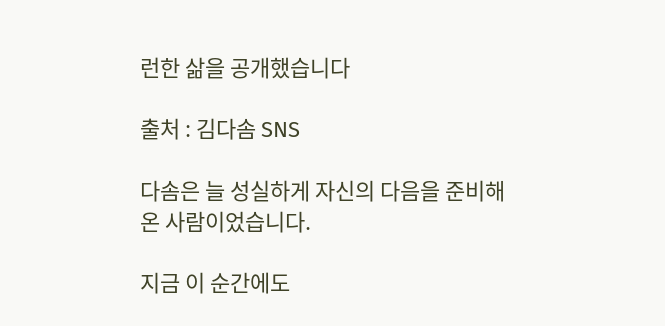런한 삶을 공개했습니다

출처 : 김다솜 SNS

다솜은 늘 성실하게 자신의 다음을 준비해 온 사람이었습니다.

지금 이 순간에도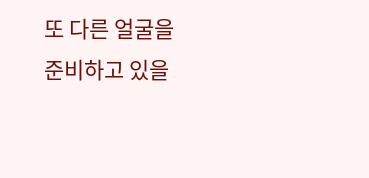또 다른 얼굴을 준비하고 있을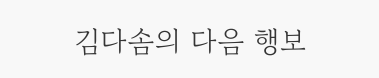김다솜의 다음 행보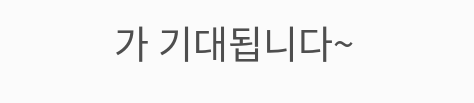가 기대됩니다~